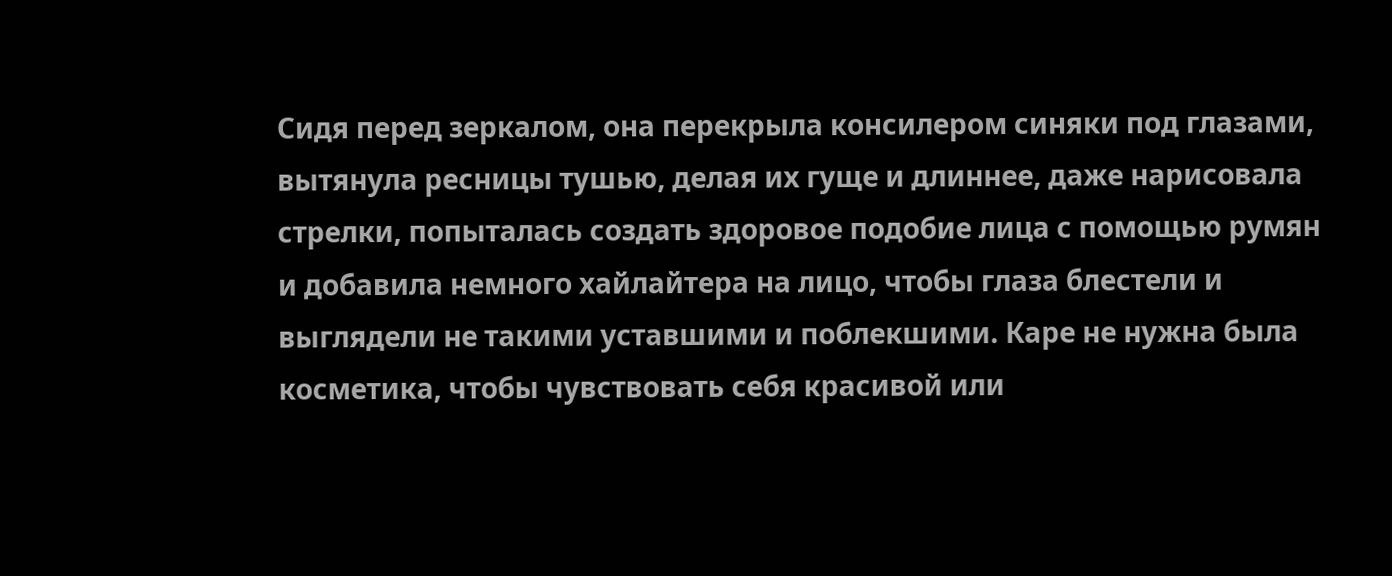Сидя перед зеркалом, она перекрыла консилером синяки под глазами, вытянула ресницы тушью, делая их гуще и длиннее, даже нарисовала стрелки, попыталась создать здоровое подобие лица с помощью румян и добавила немного хайлайтера на лицо, чтобы глаза блестели и выглядели не такими уставшими и поблекшими. Каре не нужна была косметика, чтобы чувствовать себя красивой или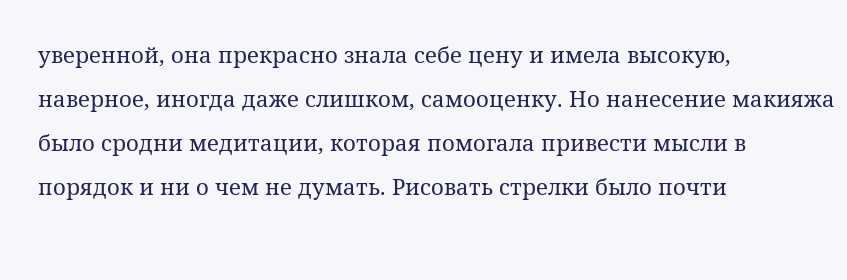уверенной, она прекрасно знала себе цену и имела высокую, наверное, иногда даже слишком, самооценку. Но нанесение макияжа было сродни медитации, которая помогала привести мысли в порядок и ни о чем не думать. Рисовать стрелки было почти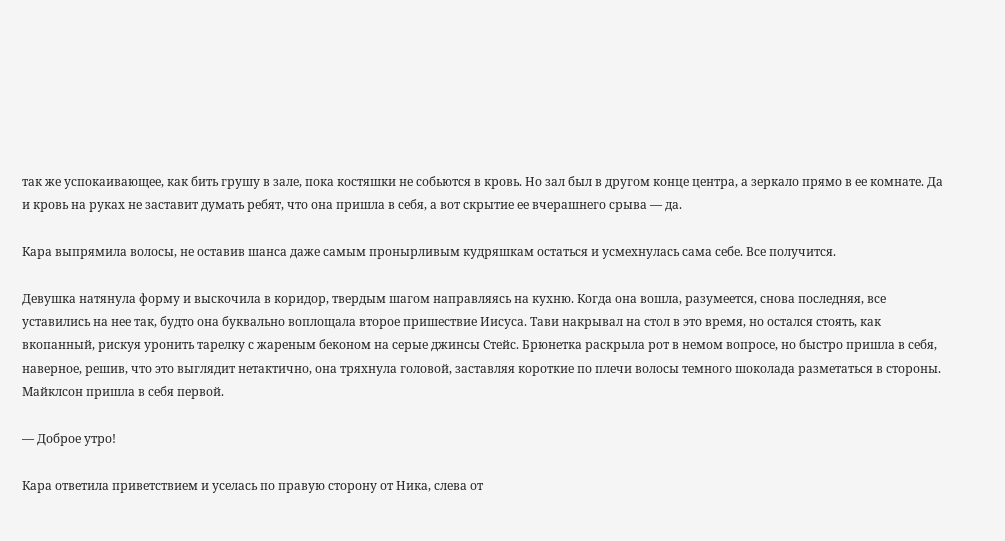так же успокаивающее, как бить грушу в зале, пока костяшки не собьются в кровь. Но зал был в другом конце центра, а зеркало прямо в ее комнате. Да и кровь на руках не заставит думать ребят, что она пришла в себя, а вот скрытие ее вчерашнего срыва — да.

Кара выпрямила волосы, не оставив шанса даже самым пронырливым кудряшкам остаться и усмехнулась сама себе. Все получится.

Девушка натянула форму и выскочила в коридор, твердым шагом направляясь на кухню. Когда она вошла, разумеется, снова последняя, все уставились на нее так, будто она буквально воплощала второе пришествие Иисуса. Тави накрывал на стол в это время, но остался стоять, как вкопанный, рискуя уронить тарелку с жареным беконом на серые джинсы Стейс. Брюнетка раскрыла рот в немом вопросе, но быстро пришла в себя, наверное, решив, что это выглядит нетактично, она тряхнула головой, заставляя короткие по плечи волосы темного шоколада разметаться в стороны. Майклсон пришла в себя первой.

— Доброе утро!

Кара ответила приветствием и уселась по правую сторону от Ника, слева от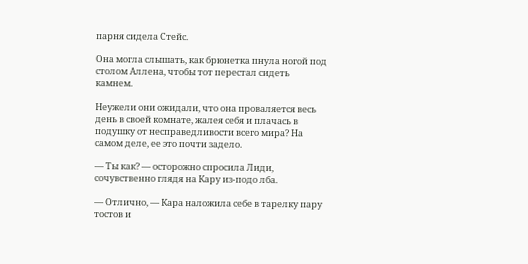парня сидела Стейс.

Она могла слышать, как брюнетка пнула ногой под столом Аллена, чтобы тот перестал сидеть камнем.

Неужели они ожидали, что она проваляется весь день в своей комнате, жалея себя и плачась в подушку от несправедливости всего мира? На самом деле, ее это почти задело.

— Ты как? — осторожно спросила Лиди, сочувственно глядя на Кару из-подо лба.

— Отлично, — Кара наложила себе в тарелку пару тостов и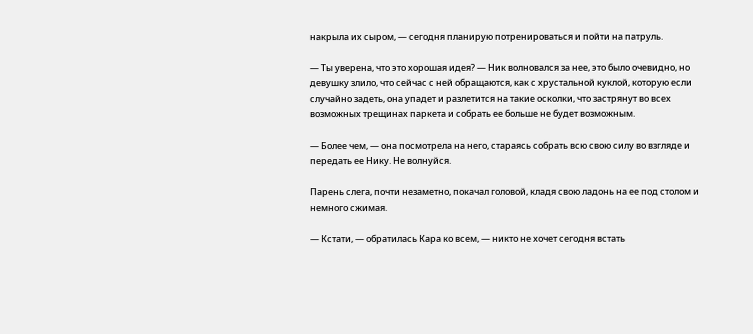накрыла их сыром, — сегодня планирую потренироваться и пойти на патруль.

— Ты уверена, что это хорошая идея? — Ник волновался за нее, это было очевидно, но девушку злило, что сейчас с ней обращаются, как с хрустальной куклой, которую если случайно задеть, она упадет и разлетится на такие осколки, что застрянут во всех возможных трещинах паркета и собрать ее больше не будет возможным.

— Более чем, — она посмотрела на него, стараясь собрать всю свою силу во взгляде и передать ее Нику. Не волнуйся.

Парень слега, почти незаметно, покачал головой, кладя свою ладонь на ее под столом и немного сжимая.

— Кстати, — обратилась Кара ко всем, — никто не хочет сегодня встать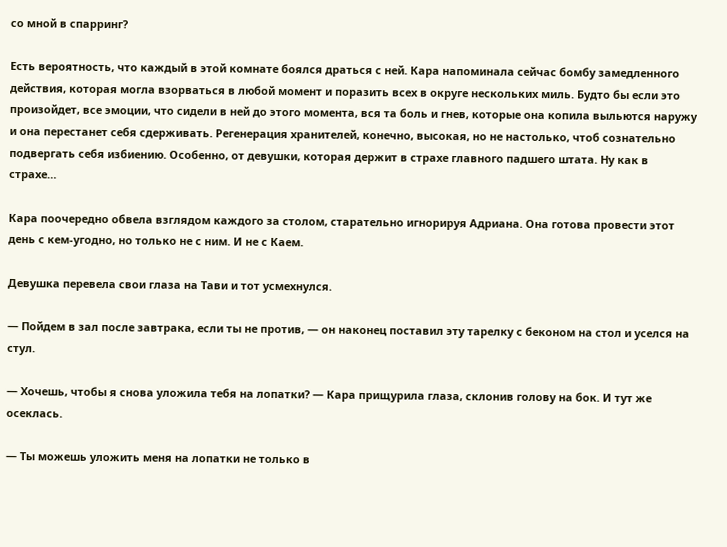со мной в спарринг?

Есть вероятность, что каждый в этой комнате боялся драться с ней. Кара напоминала сейчас бомбу замедленного действия, которая могла взорваться в любой момент и поразить всех в округе нескольких миль. Будто бы если это произойдет, все эмоции, что сидели в ней до этого момента, вся та боль и гнев, которые она копила выльются наружу и она перестанет себя сдерживать. Регенерация хранителей, конечно, высокая, но не настолько, чтоб сознательно подвергать себя избиению. Особенно, от девушки, которая держит в страхе главного падшего штата. Ну как в страхе…

Кара поочередно обвела взглядом каждого за столом, старательно игнорируя Адриана. Она готова провести этот день с кем-угодно, но только не с ним. И не с Каем.

Девушка перевела свои глаза на Тави и тот усмехнулся.

— Пойдем в зал после завтрака, если ты не против, — он наконец поставил эту тарелку с беконом на стол и уселся на стул.

— Хочешь, чтобы я снова уложила тебя на лопатки? — Кара прищурила глаза, склонив голову на бок. И тут же осеклась.

— Ты можешь уложить меня на лопатки не только в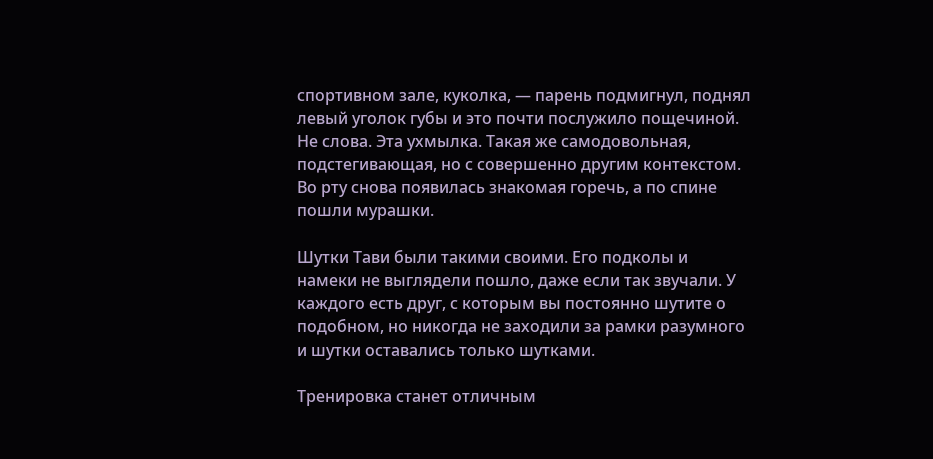спортивном зале, куколка, — парень подмигнул, поднял левый уголок губы и это почти послужило пощечиной. Не слова. Эта ухмылка. Такая же самодовольная, подстегивающая, но с совершенно другим контекстом. Во рту снова появилась знакомая горечь, а по спине пошли мурашки.

Шутки Тави были такими своими. Его подколы и намеки не выглядели пошло, даже если так звучали. У каждого есть друг, с которым вы постоянно шутите о подобном, но никогда не заходили за рамки разумного и шутки оставались только шутками.

Тренировка станет отличным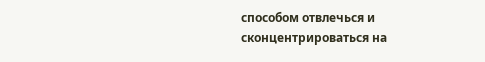способом отвлечься и сконцентрироваться на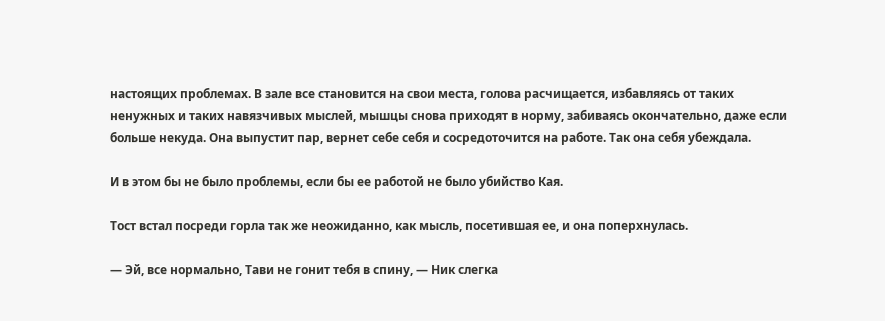настоящих проблемах. В зале все становится на свои места, голова расчищается, избавляясь от таких ненужных и таких навязчивых мыслей, мышцы снова приходят в норму, забиваясь окончательно, даже если больше некуда. Она выпустит пар, вернет себе себя и сосредоточится на работе. Так она себя убеждала.

И в этом бы не было проблемы, если бы ее работой не было убийство Кая.

Тост встал посреди горла так же неожиданно, как мысль, посетившая ее, и она поперхнулась.

— Эй, все нормально, Тави не гонит тебя в спину, — Ник слегка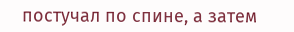постучал по спине, а затем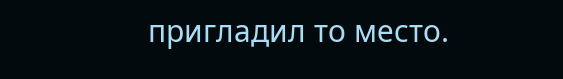пригладил то место.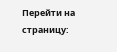Перейти на страницу: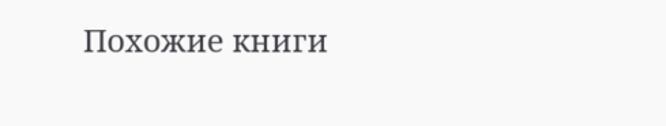Похожие книги